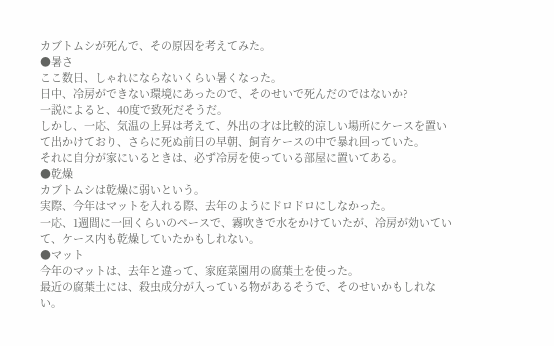カブトムシが死んで、その原因を考えてみた。
●暑さ
ここ数日、しゃれにならないくらい暑くなった。
日中、冷房ができない環境にあったので、そのせいで死んだのではないか?
一説によると、40度で致死だそうだ。
しかし、一応、気温の上昇は考えて、外出の才は比較的涼しい場所にケースを置いて出かけており、さらに死ぬ前日の早朝、飼育ケースの中で暴れ回っていた。
それに自分が家にいるときは、必ず冷房を使っている部屋に置いてある。
●乾燥
カブトムシは乾燥に弱いという。
実際、今年はマットを入れる際、去年のようにドロドロにしなかった。
一応、1週間に一回くらいのペースで、霧吹きで水をかけていたが、冷房が効いていて、ケース内も乾燥していたかもしれない。
●マット
今年のマットは、去年と違って、家庭菜園用の腐葉土を使った。
最近の腐葉土には、殺虫成分が入っている物があるそうで、そのせいかもしれない。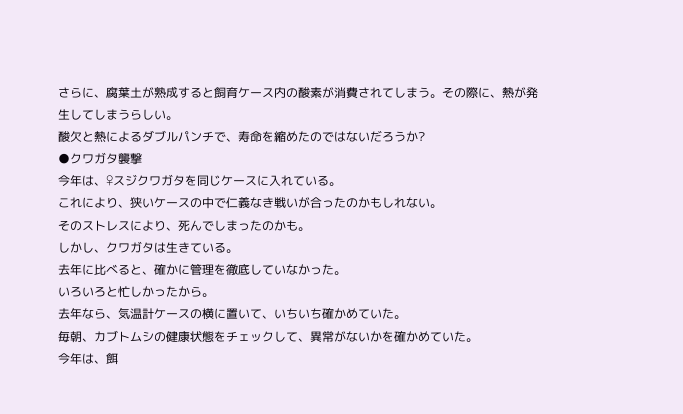さらに、腐葉土が熟成すると飼育ケース内の酸素が消費されてしまう。その際に、熱が発生してしまうらしい。
酸欠と熱によるダブルパンチで、寿命を縮めたのではないだろうか?
●クワガタ襲撃
今年は、♀スジクワガタを同じケースに入れている。
これにより、狭いケースの中で仁義なき戦いが合ったのかもしれない。
そのストレスにより、死んでしまったのかも。
しかし、クワガタは生きている。
去年に比べると、確かに管理を徹底していなかった。
いろいろと忙しかったから。
去年なら、気温計ケースの横に置いて、いちいち確かめていた。
毎朝、カブトムシの健康状態をチェックして、異常がないかを確かめていた。
今年は、餌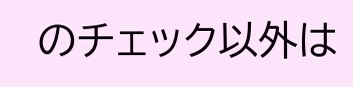のチェック以外は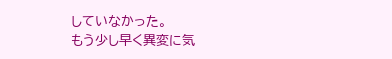していなかった。
もう少し早く異変に気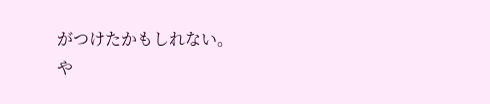がつけたかもしれない。
や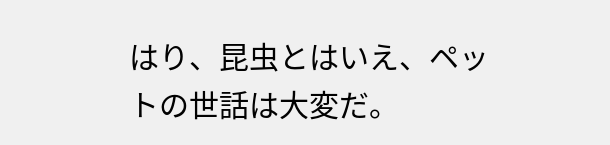はり、昆虫とはいえ、ペットの世話は大変だ。